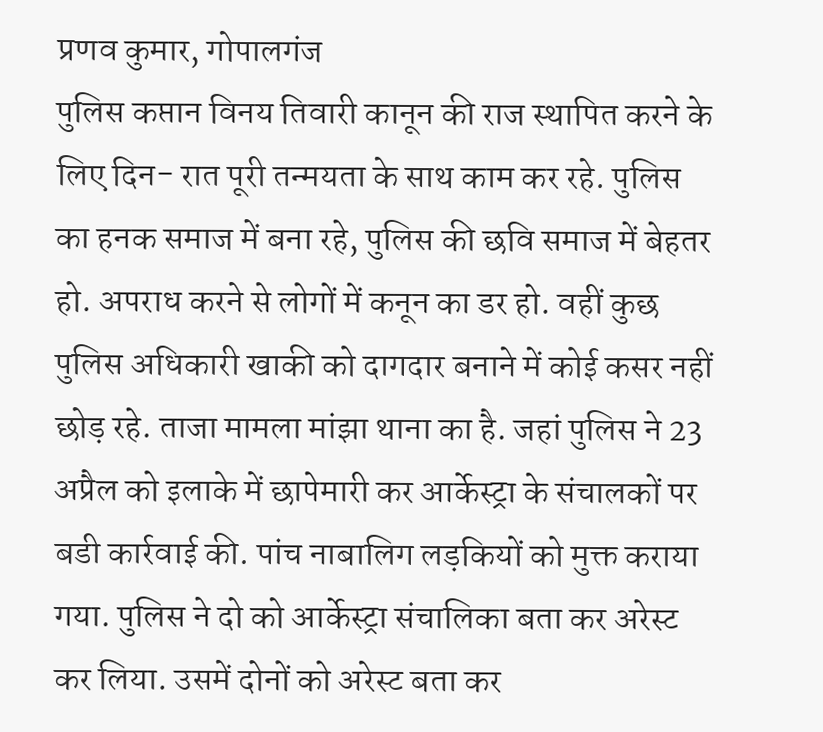प्रणव कुमार, गोपालगंज
पुलिस कप्तान विनय तिवारी कानून की राज स्थापित करने के लिए दिन- रात पूरी तन्मयता के साथ काम कर रहे. पुलिस का हनक समाज में बना रहे, पुलिस की छवि समाज में बेहतर हो. अपराध करने से लोगों में कनून का डर हो. वहीं कुछ पुलिस अधिकारी खाकी को दागदार बनाने में कोई कसर नहीं छोड़ रहे. ताजा मामला मांझा थाना का है. जहां पुलिस ने 23 अप्रैल को इलाके में छापेमारी कर आर्केस्ट्रा के संचालकों पर बडी कार्रवाई की. पांच नाबालिग लड़कियों को मुक्त कराया गया. पुलिस ने दो को आर्केस्ट्रा संचालिका बता कर अरेस्ट कर लिया. उसमें दोनों को अरेस्ट बता कर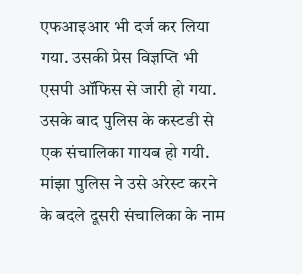एफआइआर भी दर्ज कर लिया गया. उसकी प्रेस विज्ञप्ति भी एसपी ऑफिस से जारी हो गया. उसके बाद पुलिस के कस्टडी से एक संचालिका गायब हो गयी. मांझा पुलिस ने उसे अरेस्ट करने के बदले दूसरी संचालिका के नाम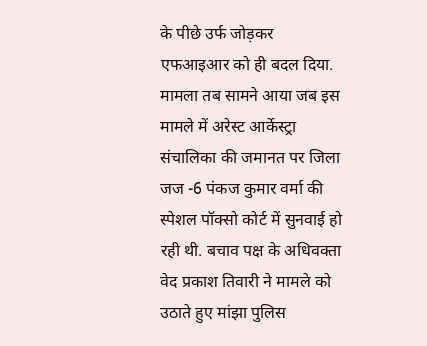के पीछे उर्फ जोड़कर एफआइआर को ही बदल दिया. मामला तब सामने आया जब इस मामले में अरेस्ट आर्केस्ट्रा संचालिका की जमानत पर जिला जज -6 पंकज कुमार वर्मा की स्पेशल पॉक्सो कोर्ट में सुनवाई हो रही थी. बचाव पक्ष के अधिवक्ता वेद प्रकाश तिवारी ने मामले को उठाते हुए मांझा पुलिस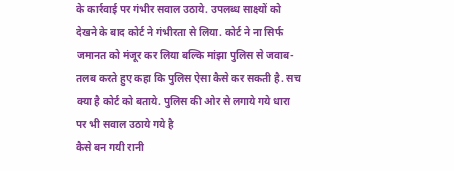के कार्रवाई पर गंभीर सवाल उठाये. उपलब्ध साक्ष्यों को देखने के बाद कोर्ट ने गंभीरता से लिया. कोर्ट ने ना सिर्फ जमानत को मंजूर कर लिया बल्कि मांझा पुलिस से जवाब- तलब करते हुए कहा कि पुलिस ऐसा कैसे कर सकती है. सच क्या है कोर्ट को बताये. पुलिस की ओर से लगाये गये धारा पर भी सवाल उठाये गये है
कैसे बन गयी रानी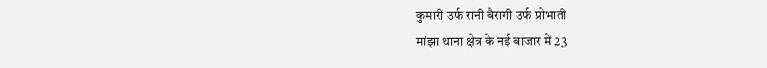कुमारी उर्फ रानी बैरागी उर्फ प्रोभाती
मांझा थाना क्षेत्र के नई बाजार में 23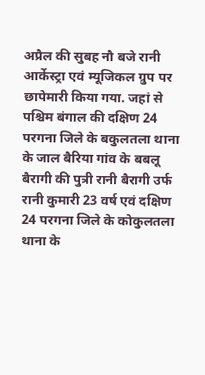अप्रैल की सुबह नौ बजे रानी आर्केस्ट्रा एवं म्यूजिकल ग्रुप पर छापेमारी किया गया. जहां से पश्चिम बंगाल की दक्षिण 24 परगना जिले के बकुलतला थाना के जाल बैरिया गांव के बबलू बैरागी की पुत्री रानी बैरागी उर्फ रानी कुमारी 23 वर्ष एवं दक्षिण 24 परगना जिले के कोकुलतला थाना के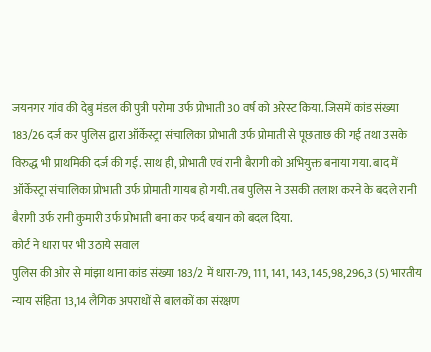जयनगर गांव की देबु मंडल की पुत्री परोमा उर्फ प्रोभाती 30 वर्ष को अरेस्ट किया. जिसमें कांड संख्या 183/26 दर्ज कर पुलिस द्वारा ऑर्केस्ट्रा संचालिका प्रोभाती उर्फ प्रोमाती से पूछताछ की गई तथा उसके विरुद्ध भी प्राथमिकी दर्ज की गई. साथ ही, प्रोभाती एवं रानी बैरागी को अभियुक्त बनाया गया. बाद में ऑर्केस्ट्रा संचालिका प्रोभाती उर्फ प्रोमाती गायब हो गयी. तब पुलिस ने उसकी तलाश करने के बदले रानी बैरागी उर्फ रानी कुमारी उर्फ प्रोभाती बना कर फर्द बयान को बदल दिया.
कोर्ट ने धारा पर भी उठाये सवाल
पुलिस की ओर से मांझा थाना कांड संख्या 183/2 में धारा-79, 111, 141, 143, 145,98,296,3 (5) भारतीय न्याय संहिता 13,14 लैगिक अपराधों से बालकों का संरक्षण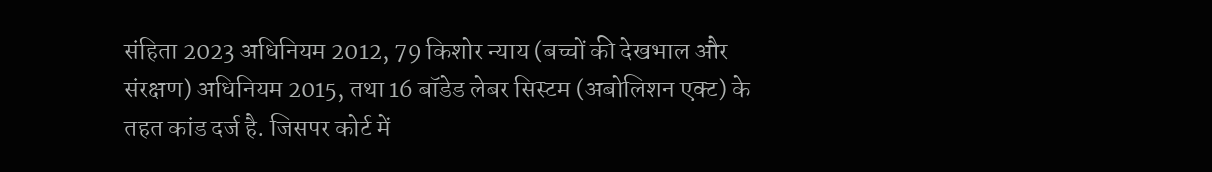संहिता 2023 अधिनियम 2012, 79 किशोर न्याय (बच्चों की देखभाल और संरक्षण) अधिनियम 2015, तथा 16 बॉडेड लेबर सिस्टम (अबोलिशन एक्ट) के तहत कांड दर्ज है. जिसपर कोर्ट में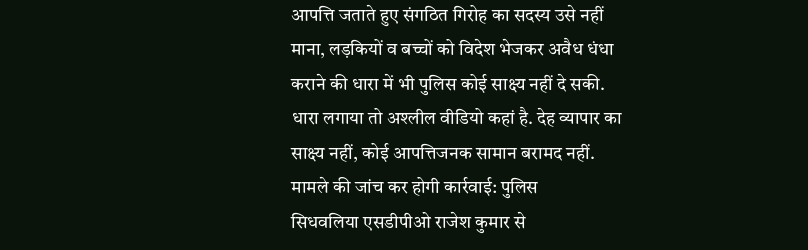आपत्ति जताते हुए संगठित गिरोह का सदस्य उसे नहीं माना, लड़कियों व बच्चों को विदेश भेजकर अवैध धंधा कराने की धारा में भी पुलिस कोई साक्ष्य नहीं दे सकी. धारा लगाया तो अश्लील वीडियो कहां है. देह व्यापार का साक्ष्य नहीं, कोई आपत्तिजनक सामान बरामद नहीं.
मामले की जांच कर होगी कार्रवाई: पुलिस
सिधवलिया एसडीपीओ राजेश कुमार से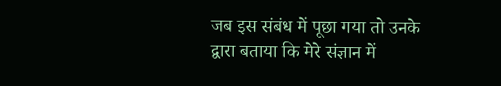जब इस संबंध में पूछा गया तो उनके द्वारा बताया कि मेरे संज्ञान में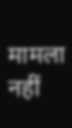मामला नहीं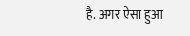है. अगर ऐसा हुआ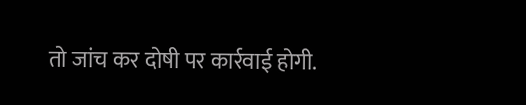तो जांच कर दोषी पर कार्रवाई होगी.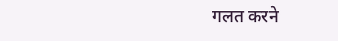गलत करने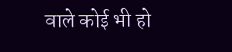वाले कोई भी हो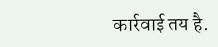कार्रवाई तय है.